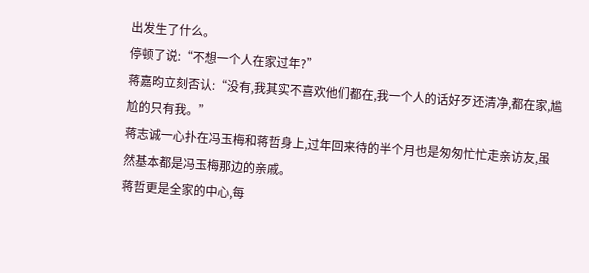出发生了什么。
停顿了说:“不想一个人在家过年?”
蒋嘉昀立刻否认:“没有,我其实不喜欢他们都在,我一个人的话好歹还清净,都在家,尴尬的只有我。”
蒋志诚一心扑在冯玉梅和蒋哲身上,过年回来待的半个月也是匆匆忙忙走亲访友,虽然基本都是冯玉梅那边的亲戚。
蒋哲更是全家的中心,每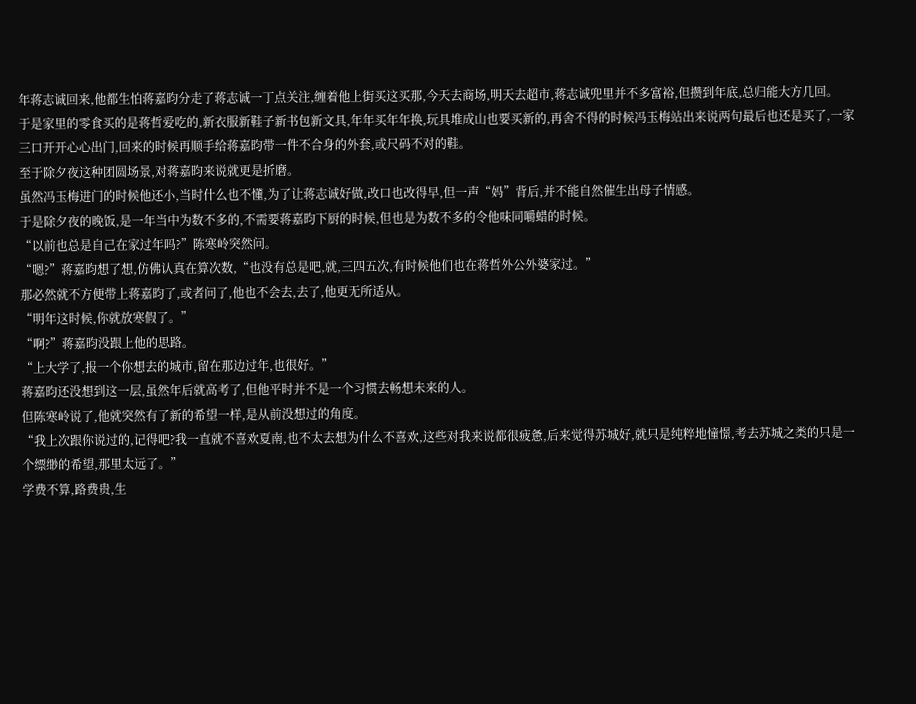年蒋志诚回来,他都生怕蒋嘉昀分走了蒋志诚一丁点关注,缠着他上街买这买那,今天去商场,明天去超市,蒋志诚兜里并不多富裕,但攒到年底,总归能大方几回。
于是家里的零食买的是蒋哲爱吃的,新衣服新鞋子新书包新文具,年年买年年换,玩具堆成山也要买新的,再舍不得的时候冯玉梅站出来说两句最后也还是买了,一家三口开开心心出门,回来的时候再顺手给蒋嘉昀带一件不合身的外套,或尺码不对的鞋。
至于除夕夜这种团圆场景,对蒋嘉昀来说就更是折磨。
虽然冯玉梅进门的时候他还小,当时什么也不懂,为了让蒋志诚好做,改口也改得早,但一声“妈”背后,并不能自然催生出母子情感。
于是除夕夜的晚饭,是一年当中为数不多的,不需要蒋嘉昀下厨的时候,但也是为数不多的令他味同嚼蜡的时候。
“以前也总是自己在家过年吗?”陈寒岭突然问。
“嗯?”蒋嘉昀想了想,仿佛认真在算次数,“也没有总是吧,就,三四五次,有时候他们也在蒋哲外公外婆家过。”
那必然就不方便带上蒋嘉昀了,或者问了,他也不会去,去了,他更无所适从。
“明年这时候,你就放寒假了。”
“啊?”蒋嘉昀没跟上他的思路。
“上大学了,报一个你想去的城市,留在那边过年,也很好。”
蒋嘉昀还没想到这一层,虽然年后就高考了,但他平时并不是一个习惯去畅想未来的人。
但陈寒岭说了,他就突然有了新的希望一样,是从前没想过的角度。
“我上次跟你说过的,记得吧?我一直就不喜欢夏南,也不太去想为什么不喜欢,这些对我来说都很疲惫,后来觉得苏城好,就只是纯粹地憧憬,考去苏城之类的只是一个缥缈的希望,那里太远了。”
学费不算,路费贵,生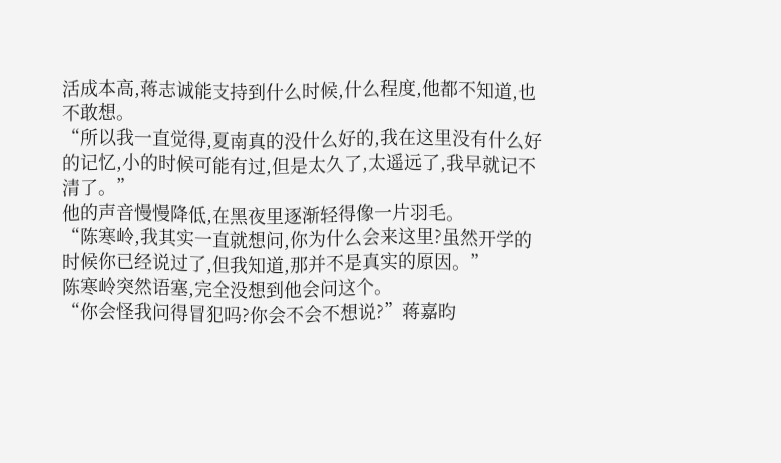活成本高,蒋志诚能支持到什么时候,什么程度,他都不知道,也不敢想。
“所以我一直觉得,夏南真的没什么好的,我在这里没有什么好的记忆,小的时候可能有过,但是太久了,太遥远了,我早就记不清了。”
他的声音慢慢降低,在黑夜里逐渐轻得像一片羽毛。
“陈寒岭,我其实一直就想问,你为什么会来这里?虽然开学的时候你已经说过了,但我知道,那并不是真实的原因。”
陈寒岭突然语塞,完全没想到他会问这个。
“你会怪我问得冒犯吗?你会不会不想说?”蒋嘉昀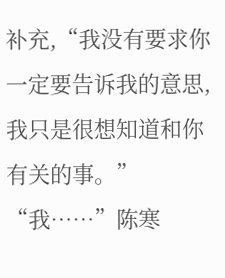补充,“我没有要求你一定要告诉我的意思,我只是很想知道和你有关的事。”
“我……”陈寒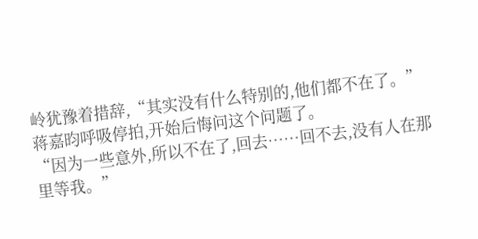岭犹豫着措辞,“其实没有什么特别的,他们都不在了。”
蒋嘉昀呼吸停拍,开始后悔问这个问题了。
“因为一些意外,所以不在了,回去……回不去,没有人在那里等我。”